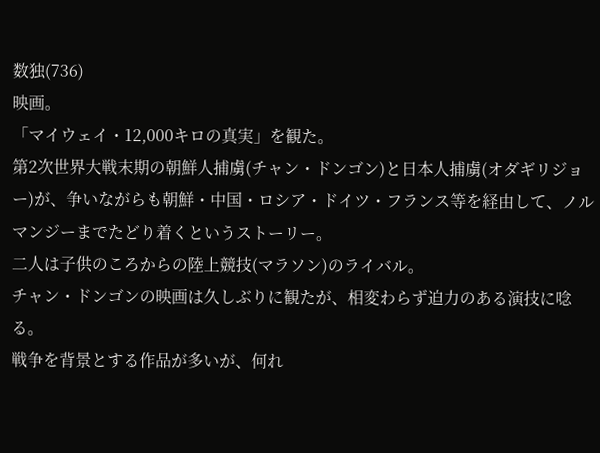数独(736)
映画。
「マイウェイ・12,000キロの真実」を観た。
第2次世界大戦末期の朝鮮人捕虜(チャン・ドンゴン)と日本人捕虜(オダギリジョー)が、争いながらも朝鮮・中国・ロシア・ドイツ・フランス等を経由して、ノルマンジーまでたどり着くというストーリー。
二人は子供のころからの陸上競技(マラソン)のライバル。
チャン・ドンゴンの映画は久しぶりに観たが、相変わらず迫力のある演技に唸る。
戦争を背景とする作品が多いが、何れ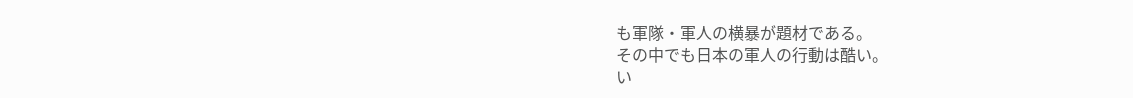も軍隊・軍人の横暴が題材である。
その中でも日本の軍人の行動は酷い。
い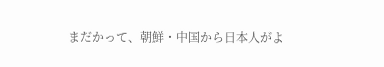まだかって、朝鮮・中国から日本人がよ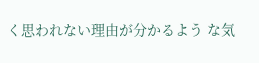く思われない理由が分かるよう な気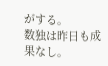がする。
数独は昨日も成果なし。